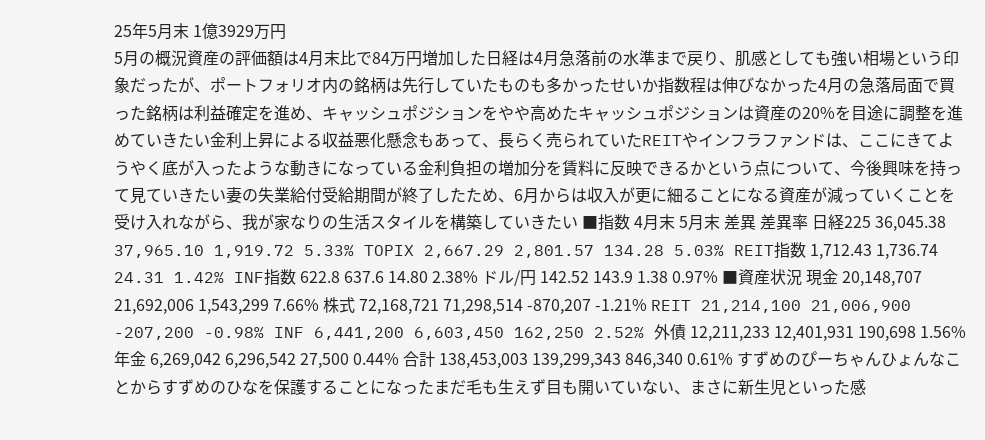25年5月末 1億3929万円
5月の概況資産の評価額は4月末比で84万円増加した日経は4月急落前の水準まで戻り、肌感としても強い相場という印象だったが、ポートフォリオ内の銘柄は先行していたものも多かったせいか指数程は伸びなかった4月の急落局面で買った銘柄は利益確定を進め、キャッシュポジションをやや高めたキャッシュポジションは資産の20%を目途に調整を進めていきたい金利上昇による収益悪化懸念もあって、長らく売られていたREITやインフラファンドは、ここにきてようやく底が入ったような動きになっている金利負担の増加分を賃料に反映できるかという点について、今後興味を持って見ていきたい妻の失業給付受給期間が終了したため、6月からは収入が更に細ることになる資産が減っていくことを受け入れながら、我が家なりの生活スタイルを構築していきたい ■指数 4月末 5月末 差異 差異率 日経225 36,045.38 37,965.10 1,919.72 5.33% TOPIX 2,667.29 2,801.57 134.28 5.03% REIT指数 1,712.43 1,736.74 24.31 1.42% INF指数 622.8 637.6 14.80 2.38% ドル/円 142.52 143.9 1.38 0.97% ■資産状況 現金 20,148,707 21,692,006 1,543,299 7.66% 株式 72,168,721 71,298,514 -870,207 -1.21% REIT 21,214,100 21,006,900 -207,200 -0.98% INF 6,441,200 6,603,450 162,250 2.52% 外債 12,211,233 12,401,931 190,698 1.56% 年金 6,269,042 6,296,542 27,500 0.44% 合計 138,453,003 139,299,343 846,340 0.61% すずめのぴーちゃんひょんなことからすずめのひなを保護することになったまだ毛も生えず目も開いていない、まさに新生児といった感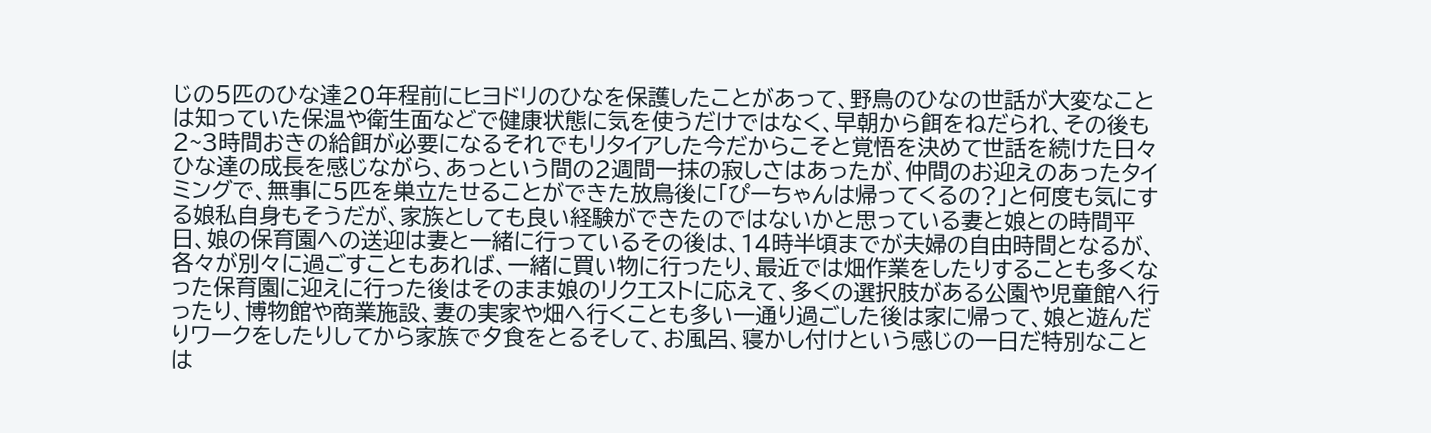じの5匹のひな達20年程前にヒヨドリのひなを保護したことがあって、野鳥のひなの世話が大変なことは知っていた保温や衛生面などで健康状態に気を使うだけではなく、早朝から餌をねだられ、その後も2~3時間おきの給餌が必要になるそれでもリタイアした今だからこそと覚悟を決めて世話を続けた日々ひな達の成長を感じながら、あっという間の2週間一抹の寂しさはあったが、仲間のお迎えのあったタイミングで、無事に5匹を巣立たせることができた放鳥後に「ぴーちゃんは帰ってくるの?」と何度も気にする娘私自身もそうだが、家族としても良い経験ができたのではないかと思っている妻と娘との時間平日、娘の保育園への送迎は妻と一緒に行っているその後は、14時半頃までが夫婦の自由時間となるが、各々が別々に過ごすこともあれば、一緒に買い物に行ったり、最近では畑作業をしたりすることも多くなった保育園に迎えに行った後はそのまま娘のリクエストに応えて、多くの選択肢がある公園や児童館へ行ったり、博物館や商業施設、妻の実家や畑へ行くことも多い一通り過ごした後は家に帰って、娘と遊んだりワークをしたりしてから家族で夕食をとるそして、お風呂、寝かし付けという感じの一日だ特別なことは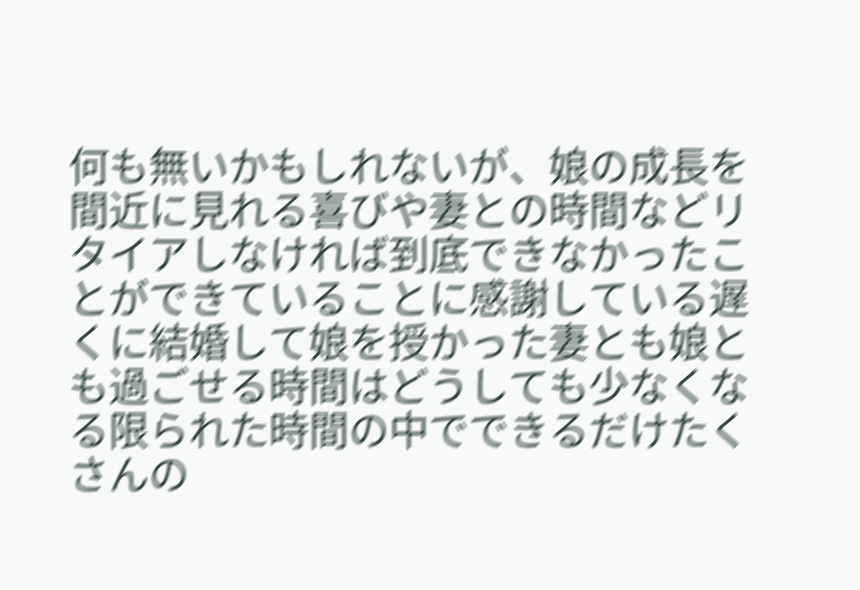何も無いかもしれないが、娘の成長を間近に見れる喜びや妻との時間などリタイアしなければ到底できなかったことができていることに感謝している遅くに結婚して娘を授かった妻とも娘とも過ごせる時間はどうしても少なくなる限られた時間の中でできるだけたくさんの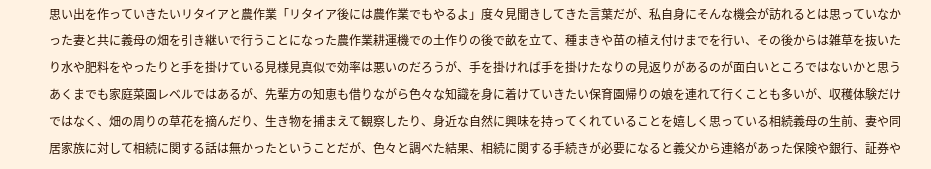思い出を作っていきたいリタイアと農作業「リタイア後には農作業でもやるよ」度々見聞きしてきた言葉だが、私自身にそんな機会が訪れるとは思っていなかった妻と共に義母の畑を引き継いで行うことになった農作業耕運機での土作りの後で畝を立て、種まきや苗の植え付けまでを行い、その後からは雑草を抜いたり水や肥料をやったりと手を掛けている見様見真似で効率は悪いのだろうが、手を掛ければ手を掛けたなりの見返りがあるのが面白いところではないかと思うあくまでも家庭菜園レベルではあるが、先輩方の知恵も借りながら色々な知識を身に着けていきたい保育園帰りの娘を連れて行くことも多いが、収穫体験だけではなく、畑の周りの草花を摘んだり、生き物を捕まえて観察したり、身近な自然に興味を持ってくれていることを嬉しく思っている相続義母の生前、妻や同居家族に対して相続に関する話は無かったということだが、色々と調べた結果、相続に関する手続きが必要になると義父から連絡があった保険や銀行、証券や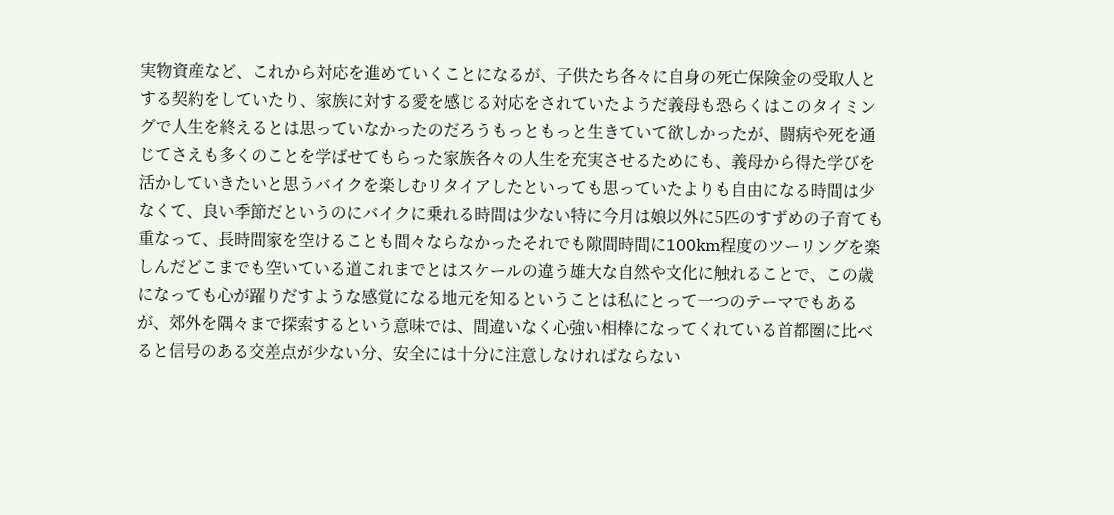実物資産など、これから対応を進めていくことになるが、子供たち各々に自身の死亡保険金の受取人とする契約をしていたり、家族に対する愛を感じる対応をされていたようだ義母も恐らくはこのタイミングで人生を終えるとは思っていなかったのだろうもっともっと生きていて欲しかったが、闘病や死を通じてさえも多くのことを学ばせてもらった家族各々の人生を充実させるためにも、義母から得た学びを活かしていきたいと思うバイクを楽しむリタイアしたといっても思っていたよりも自由になる時間は少なくて、良い季節だというのにバイクに乗れる時間は少ない特に今月は娘以外に5匹のすずめの子育ても重なって、長時間家を空けることも間々ならなかったそれでも隙間時間に100km程度のツーリングを楽しんだどこまでも空いている道これまでとはスケールの違う雄大な自然や文化に触れることで、この歳になっても心が躍りだすような感覚になる地元を知るということは私にとって一つのテーマでもあるが、郊外を隅々まで探索するという意味では、間違いなく心強い相棒になってくれている首都圏に比べると信号のある交差点が少ない分、安全には十分に注意しなければならない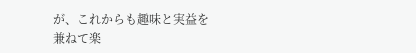が、これからも趣味と実益を兼ねて楽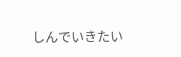しんでいきたい